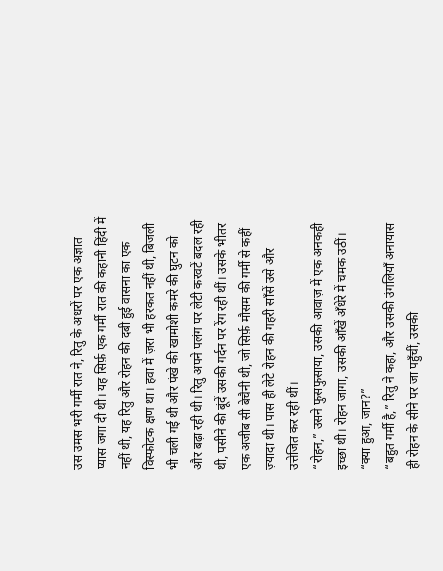उस उमस भरी गर्मी रात ने, रितु के अधरों पर एक अज्ञात प्यास जगा दी थी। यह सिर्फ़ एक गर्मी रात की कहानी हिंदी में नहीं थी, यह रितु और रोहन की दबी हुई वासना का एक विस्फोटक क्षण था। हवा में ज़रा भी हरकत नहीं थी, बिजली भी चली गई थी और पंखे की खामोशी कमरे की घुटन को और बढ़ा रही थी। रितु अपने पलंग पर लेटी करवटें बदल रही थी, पसीने की बूंदें उसकी गर्दन पर रेंग रही थीं। उसके भीतर एक अजीब सी बेचैनी थी, जो सिर्फ़ मौसम की गर्मी से कहीं ज़्यादा थी। पास ही लेटे रोहन की गहरी साँसें उसे और उत्तेजित कर रही थीं।
“रोहन,” उसने फुसफुसाया, उसकी आवाज़ में एक अनकही इच्छा थी। रोहन जागा, उसकी आँखें अँधेरे में चमक उठीं। “क्या हुआ, जान?”
“बहुत गर्मी है,” रितु ने कहा, और उसकी उंगलियाँ अनायास ही रोहन के सीने पर जा पहुँचीं, उसकी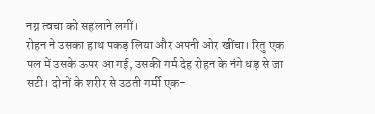नग्न त्वचा को सहलाने लगीं।
रोहन ने उसका हाथ पकड़ लिया और अपनी ओर खींचा। रितु एक पल में उसके ऊपर आ गई, उसकी गर्म देह रोहन के नंगे धड़ से जा सटी। दोनों के शरीर से उठती गर्मी एक-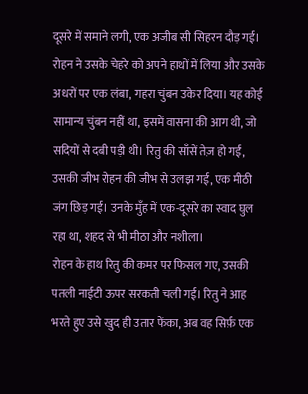दूसरे में समाने लगी, एक अजीब सी सिहरन दौड़ गई। रोहन ने उसके चेहरे को अपने हाथों में लिया और उसके अधरों पर एक लंबा, गहरा चुंबन उकेर दिया। यह कोई सामान्य चुंबन नहीं था, इसमें वासना की आग थी, जो सदियों से दबी पड़ी थी। रितु की साँसें तेज़ हो गईं, उसकी जीभ रोहन की जीभ से उलझ गई, एक मीठी जंग छिड़ गई। उनके मुँह में एक-दूसरे का स्वाद घुल रहा था, शहद से भी मीठा और नशीला।
रोहन के हाथ रितु की कमर पर फिसल गए, उसकी पतली नाईटी ऊपर सरकती चली गई। रितु ने आह भरते हुए उसे खुद ही उतार फेंका, अब वह सिर्फ़ एक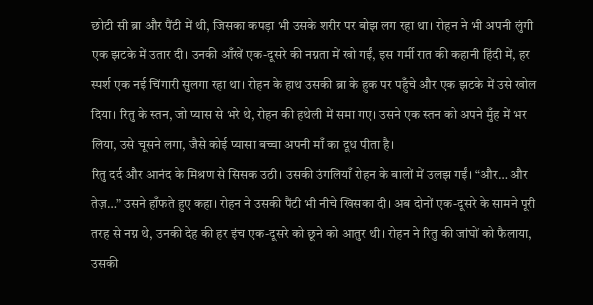छोटी सी ब्रा और पैंटी में थी, जिसका कपड़ा भी उसके शरीर पर बोझ लग रहा था। रोहन ने भी अपनी लुंगी एक झटके में उतार दी। उनकी आँखें एक-दूसरे की नग्नता में खो गईं, इस गर्मी रात की कहानी हिंदी में, हर स्पर्श एक नई चिंगारी सुलगा रहा था। रोहन के हाथ उसकी ब्रा के हुक पर पहुँचे और एक झटके में उसे खोल दिया। रितु के स्तन, जो प्यास से भरे थे, रोहन की हथेली में समा गए। उसने एक स्तन को अपने मुँह में भर लिया, उसे चूसने लगा, जैसे कोई प्यासा बच्चा अपनी माँ का दूध पीता है।
रितु दर्द और आनंद के मिश्रण से सिसक उठी। उसकी उंगलियाँ रोहन के बालों में उलझ गईं। “और… और तेज़…” उसने हाँफते हुए कहा। रोहन ने उसकी पैंटी भी नीचे खिसका दी। अब दोनों एक-दूसरे के सामने पूरी तरह से नग्न थे, उनकी देह की हर इंच एक-दूसरे को छूने को आतुर थी। रोहन ने रितु की जांघों को फैलाया, उसकी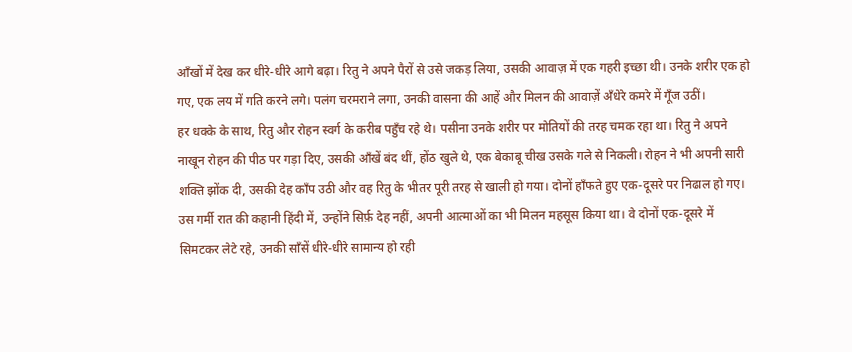आँखों में देख कर धीरे-धीरे आगे बढ़ा। रितु ने अपने पैरों से उसे जकड़ लिया, उसकी आवाज़ में एक गहरी इच्छा थी। उनके शरीर एक हो गए, एक लय में गति करने लगे। पलंग चरमराने लगा, उनकी वासना की आहें और मिलन की आवाज़ें अँधेरे कमरे में गूँज उठीं।
हर धक्के के साथ, रितु और रोहन स्वर्ग के करीब पहुँच रहे थे। पसीना उनके शरीर पर मोतियों की तरह चमक रहा था। रितु ने अपने नाखून रोहन की पीठ पर गड़ा दिए, उसकी आँखें बंद थीं, होंठ खुले थे, एक बेकाबू चीख उसके गले से निकली। रोहन ने भी अपनी सारी शक्ति झोंक दी, उसकी देह काँप उठी और वह रितु के भीतर पूरी तरह से खाली हो गया। दोनों हाँफते हुए एक-दूसरे पर निढाल हो गए। उस गर्मी रात की कहानी हिंदी में, उन्होंने सिर्फ़ देह नहीं, अपनी आत्माओं का भी मिलन महसूस किया था। वे दोनों एक-दूसरे में सिमटकर लेटे रहे, उनकी साँसें धीरे-धीरे सामान्य हो रही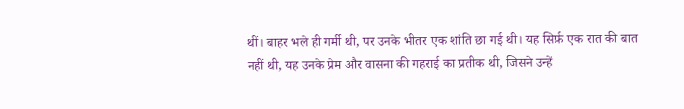थीं। बाहर भले ही गर्मी थी, पर उनके भीतर एक शांति छा गई थी। यह सिर्फ़ एक रात की बात नहीं थी, यह उनके प्रेम और वासना की गहराई का प्रतीक थी, जिसने उन्हें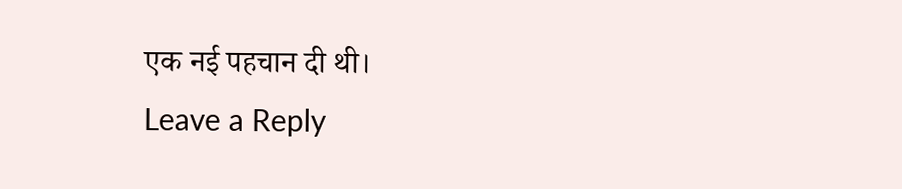एक नई पहचान दी थी।
Leave a Reply